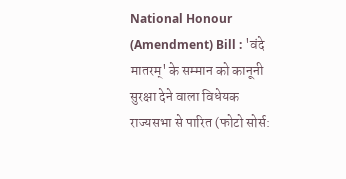National Honour (Amendment) Bill : 'वंदे मातरम्' के सम्मान को कानूनी सुरक्षा देने वाला विधेयक राज्यसभा से पारित (फोटो सोर्स: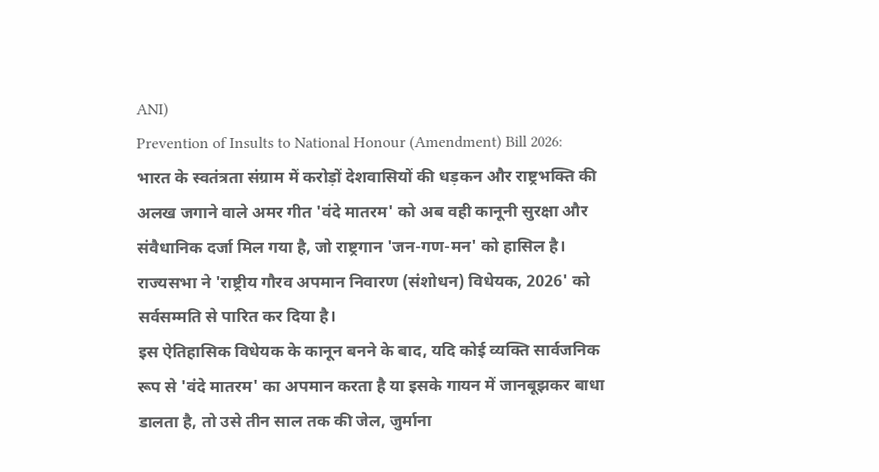ANI)
Prevention of Insults to National Honour (Amendment) Bill 2026: भारत के स्वतंत्रता संग्राम में करोड़ों देशवासियों की धड़कन और राष्ट्रभक्ति की अलख जगाने वाले अमर गीत 'वंदे मातरम' को अब वही कानूनी सुरक्षा और संवैधानिक दर्जा मिल गया है, जो राष्ट्रगान 'जन-गण-मन' को हासिल है। राज्यसभा ने 'राष्ट्रीय गौरव अपमान निवारण (संशोधन) विधेयक, 2026' को सर्वसम्मति से पारित कर दिया है।
इस ऐतिहासिक विधेयक के कानून बनने के बाद, यदि कोई व्यक्ति सार्वजनिक रूप से 'वंदे मातरम' का अपमान करता है या इसके गायन में जानबूझकर बाधा डालता है, तो उसे तीन साल तक की जेल, जुर्माना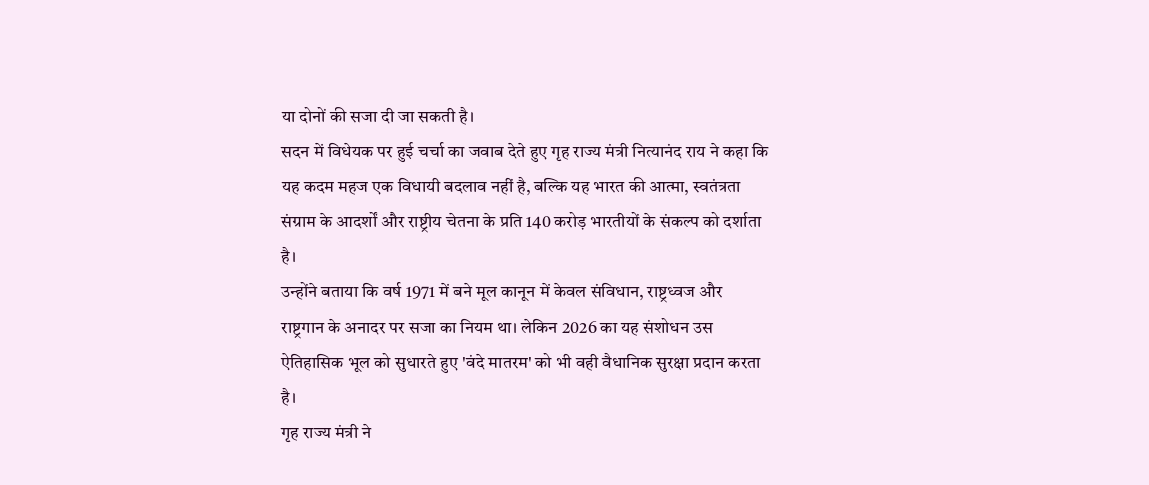या दोनों की सजा दी जा सकती है।
सदन में विधेयक पर हुई चर्चा का जवाब देते हुए गृह राज्य मंत्री नित्यानंद राय ने कहा कि यह कदम महज एक विधायी बदलाव नहीं है, बल्कि यह भारत की आत्मा, स्वतंत्रता संग्राम के आदर्शों और राष्ट्रीय चेतना के प्रति 140 करोड़ भारतीयों के संकल्प को दर्शाता है।
उन्होंने बताया कि वर्ष 1971 में बने मूल कानून में केवल संविधान, राष्ट्रध्वज और राष्ट्रगान के अनादर पर सजा का नियम था। लेकिन 2026 का यह संशोधन उस ऐतिहासिक भूल को सुधारते हुए 'वंदे मातरम' को भी वही वैधानिक सुरक्षा प्रदान करता है।
गृह राज्य मंत्री ने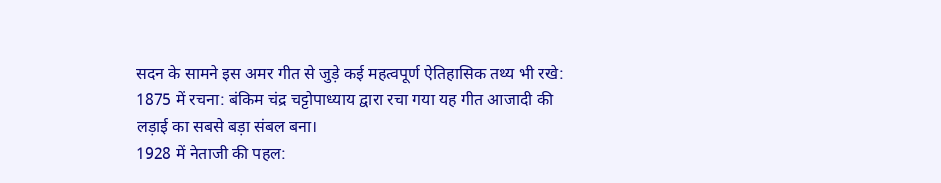सदन के सामने इस अमर गीत से जुड़े कई महत्वपूर्ण ऐतिहासिक तथ्य भी रखे:
1875 में रचना: बंकिम चंद्र चट्टोपाध्याय द्वारा रचा गया यह गीत आजादी की लड़ाई का सबसे बड़ा संबल बना।
1928 में नेताजी की पहल: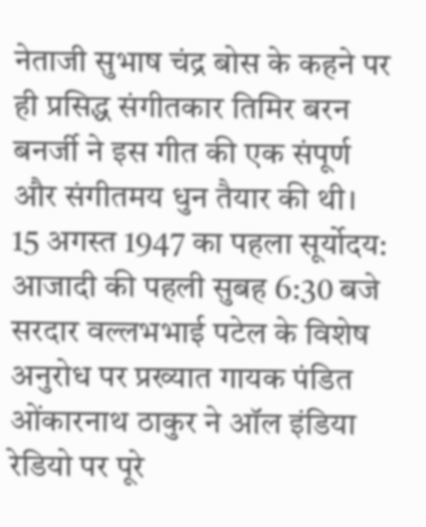नेताजी सुभाष चंद्र बोस के कहने पर ही प्रसिद्ध संगीतकार तिमिर बरन बनर्जी ने इस गीत की एक संपूर्ण और संगीतमय धुन तैयार की थी।
15 अगस्त 1947 का पहला सूर्योदय: आजादी की पहली सुबह 6:30 बजे सरदार वल्लभभाई पटेल के विशेष अनुरोध पर प्रख्यात गायक पंडित ओंकारनाथ ठाकुर ने ऑल इंडिया रेडियो पर पूरे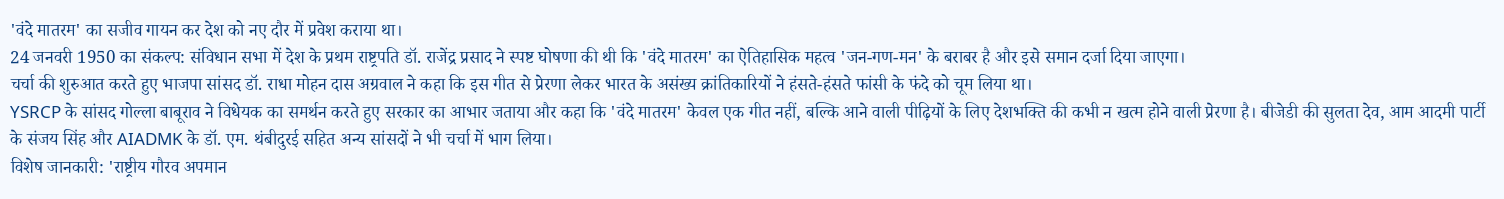'वंदे मातरम' का सजीव गायन कर देश को नए दौर में प्रवेश कराया था।
24 जनवरी 1950 का संकल्प: संविधान सभा में देश के प्रथम राष्ट्रपति डॉ. राजेंद्र प्रसाद ने स्पष्ट घोषणा की थी कि 'वंदे मातरम' का ऐतिहासिक महत्व 'जन-गण-मन' के बराबर है और इसे समान दर्जा दिया जाएगा।
चर्चा की शुरुआत करते हुए भाजपा सांसद डॉ. राधा मोहन दास अग्रवाल ने कहा कि इस गीत से प्रेरणा लेकर भारत के असंख्य क्रांतिकारियों ने हंसते-हंसते फांसी के फंदे को चूम लिया था।
YSRCP के सांसद गोल्ला बाबूराव ने विधेयक का समर्थन करते हुए सरकार का आभार जताया और कहा कि 'वंदे मातरम' केवल एक गीत नहीं, बल्कि आने वाली पीढ़ियों के लिए देशभक्ति की कभी न खत्म होने वाली प्रेरणा है। बीजेडी की सुलता देव, आम आदमी पार्टी के संजय सिंह और AIADMK के डॉ. एम. थंबीदुरई सहित अन्य सांसदों ने भी चर्चा में भाग लिया।
विशेष जानकारी: 'राष्ट्रीय गौरव अपमान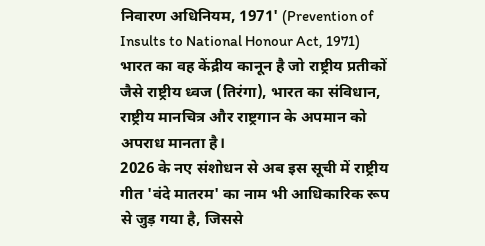निवारण अधिनियम, 1971' (Prevention of Insults to National Honour Act, 1971) भारत का वह केंद्रीय कानून है जो राष्ट्रीय प्रतीकों जैसे राष्ट्रीय ध्वज (तिरंगा), भारत का संविधान, राष्ट्रीय मानचित्र और राष्ट्रगान के अपमान को अपराध मानता है।
2026 के नए संशोधन से अब इस सूची में राष्ट्रीय गीत 'वंदे मातरम' का नाम भी आधिकारिक रूप से जुड़ गया है, जिससे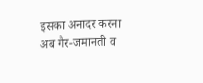इसका अनादर करना अब गैर-जमानती व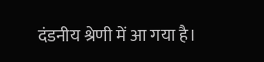दंडनीय श्रेणी में आ गया है।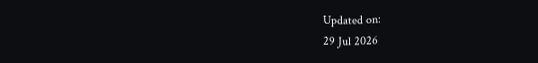Updated on:
29 Jul 2026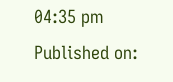04:35 pm
Published on: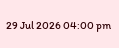29 Jul 2026 04:00 pm